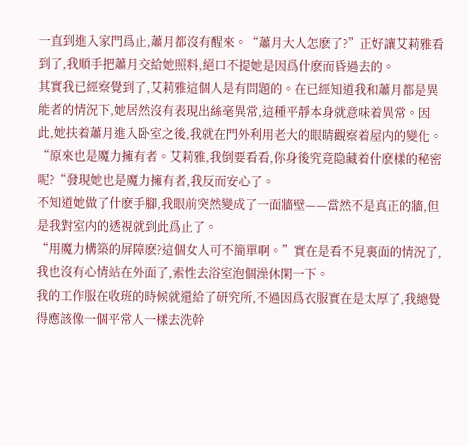一直到進入家門爲止,蕭月都沒有醒來。“蕭月大人怎麽了?”正好讓艾莉雅看到了,我順手把蕭月交給她照料,絕口不提她是因爲什麽而昏過去的。
其實我已經察覺到了,艾莉雅這個人是有問題的。在已經知道我和蕭月都是異能者的情況下,她居然沒有表現出絲毫異常,這種平靜本身就意味着異常。因此,她扶着蕭月進入卧室之後,我就在門外利用老大的眼睛觀察着屋内的變化。
“原來也是魔力擁有者。艾莉雅,我倒要看看,你身後究竟隐藏着什麽樣的秘密呢?“發現她也是魔力擁有者,我反而安心了。
不知道她做了什麽手腳,我眼前突然變成了一面牆壁——當然不是真正的牆,但是我對室内的透視就到此爲止了。
“用魔力構築的屏障麽?這個女人可不簡單啊。”實在是看不見裏面的情況了,我也沒有心情站在外面了,索性去浴室泡個澡休閑一下。
我的工作服在收班的時候就還給了研究所,不過因爲衣服實在是太厚了,我總覺得應該像一個平常人一樣去洗幹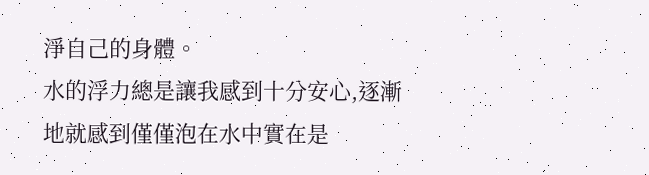淨自己的身體。
水的浮力總是讓我感到十分安心,逐漸地就感到僅僅泡在水中實在是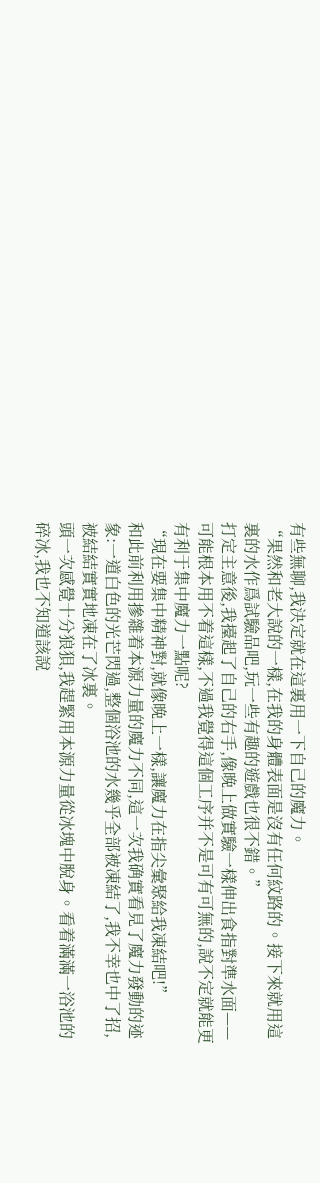有些無聊,我決定就在這裏用一下自己的魔力。
“果然和老大說的一樣,在我的身體表面是沒有任何紋路的。接下來就用這裏的水作爲試驗品吧,玩一些有趣的遊戲也很不錯。”
打定主意後,我擡起了自己的右手,像晚上做實驗一樣伸出食指對準水面——可能根本用不着這樣,不過我覺得這個工序并不是可有可無的,說不定就能更有利于集中魔力一點呢?
“現在要集中精神對,就像晚上一樣,讓魔力在指尖彙聚給我凍結吧!”
和此前利用摻雜着本源力量的魔力不同,這一次我确實看見了魔力發動的迹象:一道白色的光芒閃過,整個浴池的水幾乎全部被凍結了,我不幸也中了招,被結結實實地凍在了冰裏。
頭一次感覺十分狼狽,我趕緊用本源力量從冰塊中脫身。看着滿滿一浴池的碎冰,我也不知道該說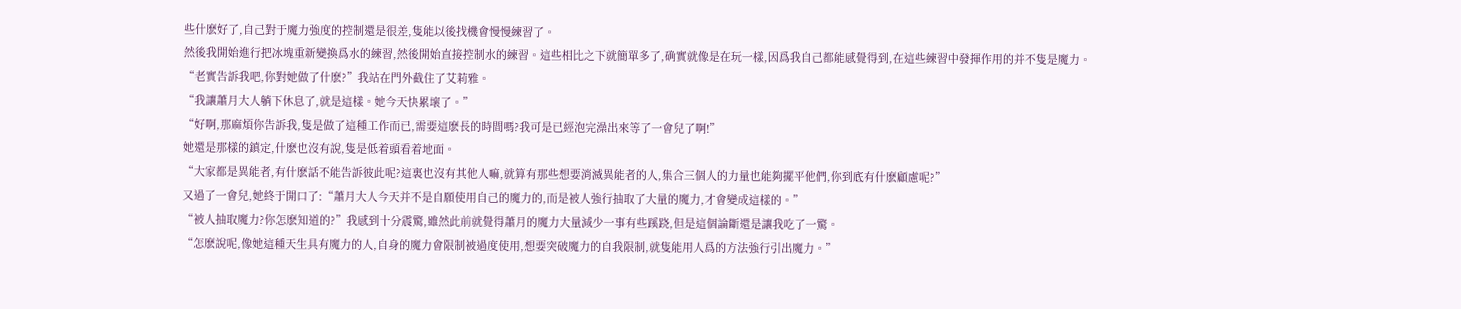些什麽好了,自己對于魔力強度的控制還是很差,隻能以後找機會慢慢練習了。
然後我開始進行把冰塊重新變換爲水的練習,然後開始直接控制水的練習。這些相比之下就簡單多了,确實就像是在玩一樣,因爲我自己都能感覺得到,在這些練習中發揮作用的并不隻是魔力。
“老實告訴我吧,你對她做了什麽?”我站在門外截住了艾莉雅。
“我讓蕭月大人躺下休息了,就是這樣。她今天快累壞了。”
“好啊,那麻煩你告訴我,隻是做了這種工作而已,需要這麽長的時間嗎?我可是已經泡完澡出來等了一會兒了啊!”
她還是那樣的鎮定,什麽也沒有說,隻是低着頭看着地面。
“大家都是異能者,有什麽話不能告訴彼此呢?這裏也沒有其他人嘛,就算有那些想要消滅異能者的人,集合三個人的力量也能夠擺平他們,你到底有什麽顧慮呢?”
又過了一會兒,她終于開口了:“蕭月大人今天并不是自願使用自己的魔力的,而是被人強行抽取了大量的魔力,才會變成這樣的。”
“被人抽取魔力?你怎麽知道的?”我感到十分震驚,雖然此前就覺得蕭月的魔力大量減少一事有些蹊跷,但是這個論斷還是讓我吃了一驚。
“怎麽說呢,像她這種天生具有魔力的人,自身的魔力會限制被過度使用,想要突破魔力的自我限制,就隻能用人爲的方法強行引出魔力。”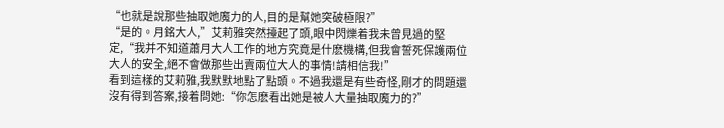“也就是說那些抽取她魔力的人,目的是幫她突破極限?”
“是的。月銘大人,”艾莉雅突然擡起了頭,眼中閃爍着我未曾見過的堅定,“我并不知道蕭月大人工作的地方究竟是什麽機構,但我會誓死保護兩位大人的安全,絕不會做那些出賣兩位大人的事情!請相信我!”
看到這樣的艾莉雅,我默默地點了點頭。不過我還是有些奇怪,剛才的問題還沒有得到答案,接着問她:“你怎麽看出她是被人大量抽取魔力的?”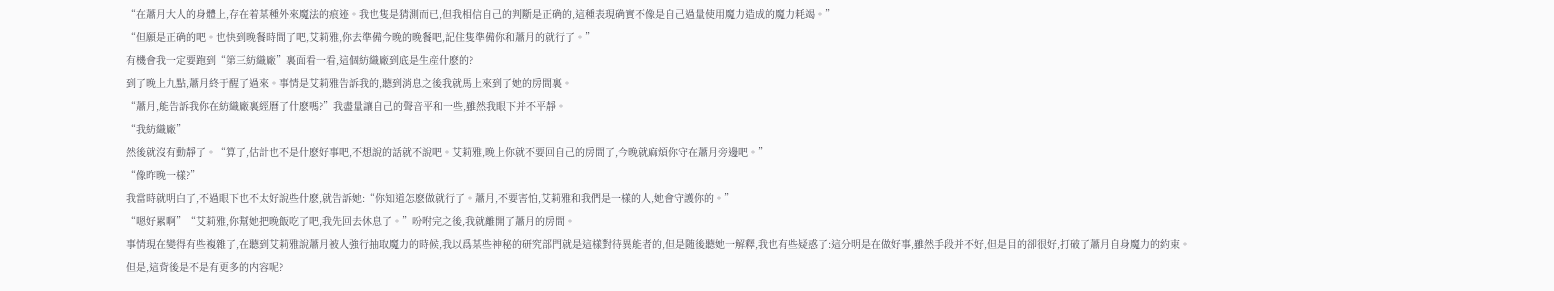“在蕭月大人的身體上,存在着某種外來魔法的痕迹。我也隻是猜測而已,但我相信自己的判斷是正确的,這種表現确實不像是自己過量使用魔力造成的魔力耗竭。”
“但願是正确的吧。也快到晚餐時間了吧,艾莉雅,你去準備今晚的晚餐吧,記住隻準備你和蕭月的就行了。”
有機會我一定要跑到“第三紡織廠”裏面看一看,這個紡織廠到底是生産什麽的?
到了晚上九點,蕭月終于醒了過來。事情是艾莉雅告訴我的,聽到消息之後我就馬上來到了她的房間裏。
“蕭月,能告訴我你在紡織廠裏經曆了什麽嗎?”我盡量讓自己的聲音平和一些,雖然我眼下并不平靜。
“我紡織廠”
然後就沒有動靜了。“算了,估計也不是什麽好事吧,不想說的話就不說吧。艾莉雅,晚上你就不要回自己的房間了,今晚就麻煩你守在蕭月旁邊吧。”
“像昨晚一樣?”
我當時就明白了,不過眼下也不太好說些什麽,就告訴她:“你知道怎麽做就行了。蕭月,不要害怕,艾莉雅和我們是一樣的人,她會守護你的。”
“嗯好累啊”“艾莉雅,你幫她把晚飯吃了吧,我先回去休息了。”吩咐完之後,我就離開了蕭月的房間。
事情現在變得有些複雜了,在聽到艾莉雅說蕭月被人強行抽取魔力的時候,我以爲某些神秘的研究部門就是這樣對待異能者的,但是随後聽她一解釋,我也有些疑惑了:這分明是在做好事,雖然手段并不好,但是目的卻很好,打破了蕭月自身魔力的約束。
但是,這背後是不是有更多的内容呢?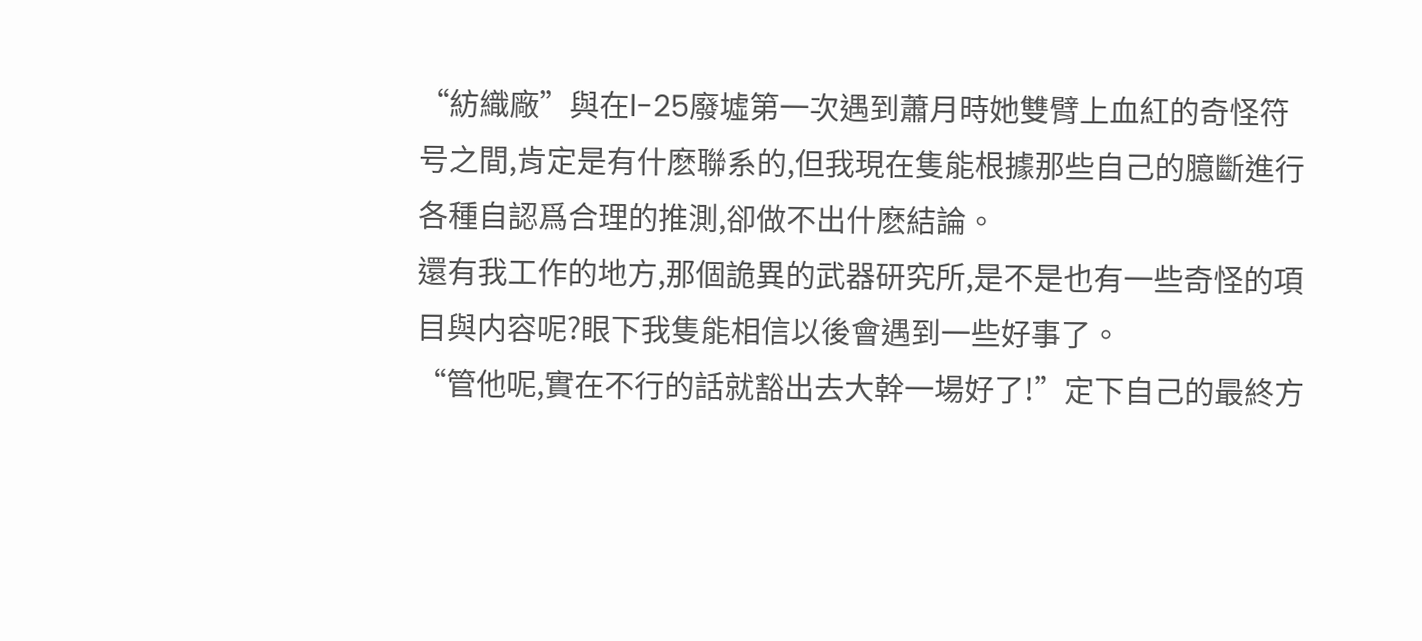“紡織廠”與在l-25廢墟第一次遇到蕭月時她雙臂上血紅的奇怪符号之間,肯定是有什麽聯系的,但我現在隻能根據那些自己的臆斷進行各種自認爲合理的推測,卻做不出什麽結論。
還有我工作的地方,那個詭異的武器研究所,是不是也有一些奇怪的項目與内容呢?眼下我隻能相信以後會遇到一些好事了。
“管他呢,實在不行的話就豁出去大幹一場好了!”定下自己的最終方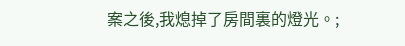案之後,我熄掉了房間裏的燈光。;